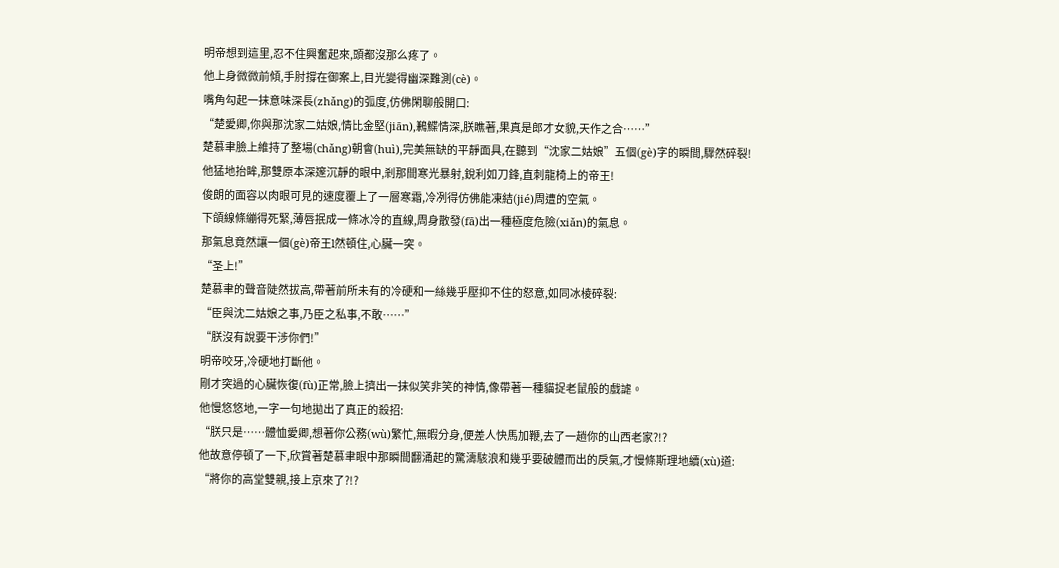明帝想到這里,忍不住興奮起來,頭都沒那么疼了。
他上身微微前傾,手肘撐在御案上,目光變得幽深難測(cè)。
嘴角勾起一抹意味深長(zhǎng)的弧度,仿佛閑聊般開口:
“楚愛卿,你與那沈家二姑娘,情比金堅(jiān),鶼鰈情深,朕瞧著,果真是郎才女貌,天作之合……”
楚慕聿臉上維持了整場(chǎng)朝會(huì),完美無缺的平靜面具,在聽到“沈家二姑娘”五個(gè)字的瞬間,驟然碎裂!
他猛地抬眸,那雙原本深邃沉靜的眼中,剎那間寒光暴射,銳利如刀鋒,直刺龍椅上的帝王!
俊朗的面容以肉眼可見的速度覆上了一層寒霜,冷冽得仿佛能凍結(jié)周遭的空氣。
下頜線條繃得死緊,薄唇抿成一條冰冷的直線,周身散發(fā)出一種極度危險(xiǎn)的氣息。
那氣息竟然讓一個(gè)帝王l然頓住,心臟一突。
“圣上!”
楚慕聿的聲音陡然拔高,帶著前所未有的冷硬和一絲幾乎壓抑不住的怒意,如同冰棱碎裂:
“臣與沈二姑娘之事,乃臣之私事,不敢……”
“朕沒有說要干涉你們!”
明帝咬牙,冷硬地打斷他。
剛才突過的心臟恢復(fù)正常,臉上擠出一抹似笑非笑的神情,像帶著一種貓捉老鼠般的戲謔。
他慢悠悠地,一字一句地拋出了真正的殺招:
“朕只是……體恤愛卿,想著你公務(wù)繁忙,無暇分身,便差人快馬加鞭,去了一趟你的山西老家?!?
他故意停頓了一下,欣賞著楚慕聿眼中那瞬間翻涌起的驚濤駭浪和幾乎要破體而出的戾氣,才慢條斯理地續(xù)道:
“將你的高堂雙親,接上京來了?!?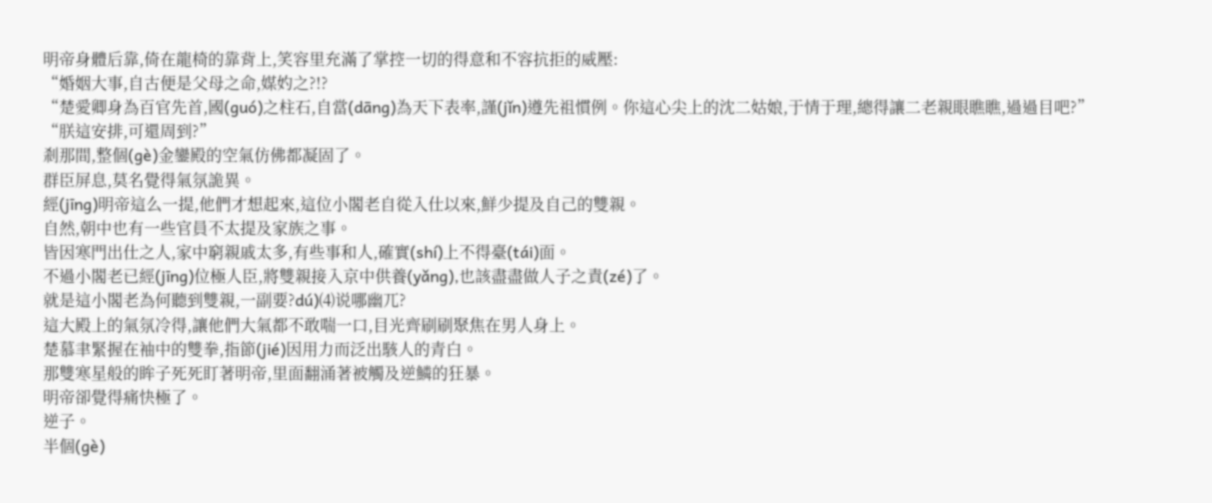明帝身體后靠,倚在龍椅的靠背上,笑容里充滿了掌控一切的得意和不容抗拒的威壓:
“婚姻大事,自古便是父母之命,媒妁之?!?
“楚愛卿身為百官先首,國(guó)之柱石,自當(dāng)為天下表率,謹(jǐn)遵先祖慣例。你這心尖上的沈二姑娘,于情于理,總得讓二老親眼瞧瞧,過過目吧?”
“朕這安排,可還周到?”
剎那間,整個(gè)金鑾殿的空氣仿佛都凝固了。
群臣屏息,莫名覺得氣氛詭異。
經(jīng)明帝這么一提,他們才想起來,這位小閣老自從入仕以來,鮮少提及自己的雙親。
自然,朝中也有一些官員不太提及家族之事。
皆因寒門出仕之人,家中窮親戚太多,有些事和人,確實(shí)上不得臺(tái)面。
不過小閣老已經(jīng)位極人臣,將雙親接入京中供養(yǎng),也該盡盡做人子之責(zé)了。
就是這小閣老為何聽到雙親,一副要?dú)⑷说哪幽兀?
這大殿上的氣氛冷得,讓他們大氣都不敢喘一口,目光齊刷刷聚焦在男人身上。
楚慕聿緊握在袖中的雙拳,指節(jié)因用力而泛出駭人的青白。
那雙寒星般的眸子死死盯著明帝,里面翻涌著被觸及逆鱗的狂暴。
明帝卻覺得痛快極了。
逆子。
半個(gè)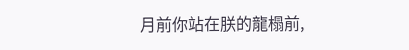月前你站在朕的龍榻前,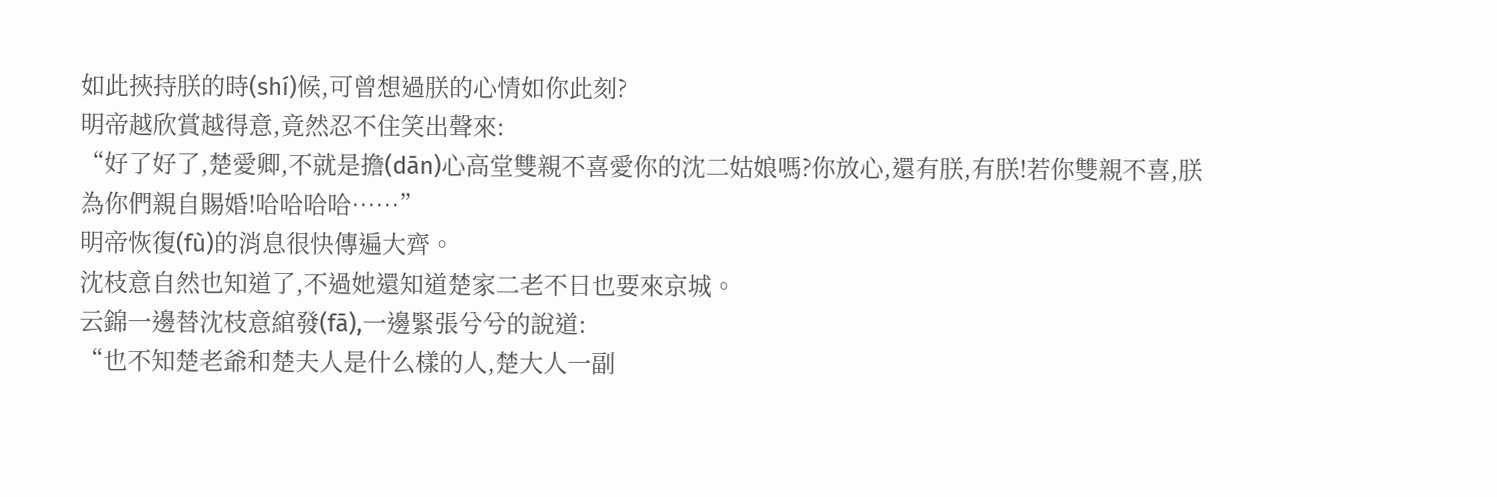如此挾持朕的時(shí)候,可曾想過朕的心情如你此刻?
明帝越欣賞越得意,竟然忍不住笑出聲來:
“好了好了,楚愛卿,不就是擔(dān)心高堂雙親不喜愛你的沈二姑娘嗎?你放心,還有朕,有朕!若你雙親不喜,朕為你們親自賜婚!哈哈哈哈……”
明帝恢復(fù)的消息很快傳遍大齊。
沈枝意自然也知道了,不過她還知道楚家二老不日也要來京城。
云錦一邊替沈枝意綰發(fā),一邊緊張兮兮的說道:
“也不知楚老爺和楚夫人是什么樣的人,楚大人一副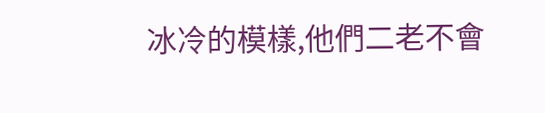冰冷的模樣,他們二老不會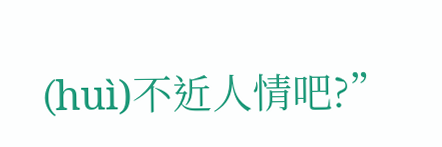(huì)不近人情吧?”